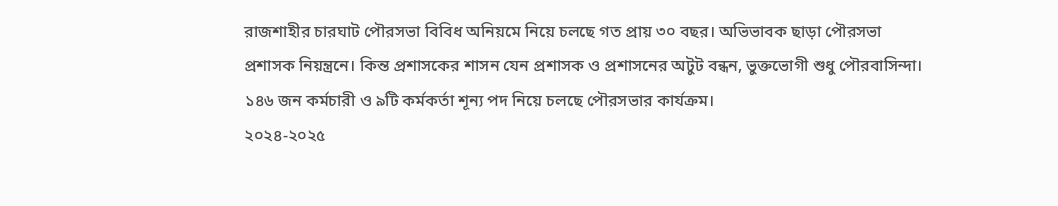রাজশাহীর চারঘাট পৌরসভা বিবিধ অনিয়মে নিয়ে চলছে গত প্রায় ৩০ বছর। অভিভাবক ছাড়া পৌরসভা প্রশাসক নিয়ন্ত্রনে। কিন্ত প্রশাসকের শাসন যেন প্রশাসক ও প্রশাসনের অটুট বন্ধন, ভুক্তভোগী শুধু পৌরবাসিন্দা। ১৪৬ জন কর্মচারী ও ৯টি কর্মকর্তা শূন্য পদ নিয়ে চলছে পৌরসভার কার্যক্রম।
২০২৪-২০২৫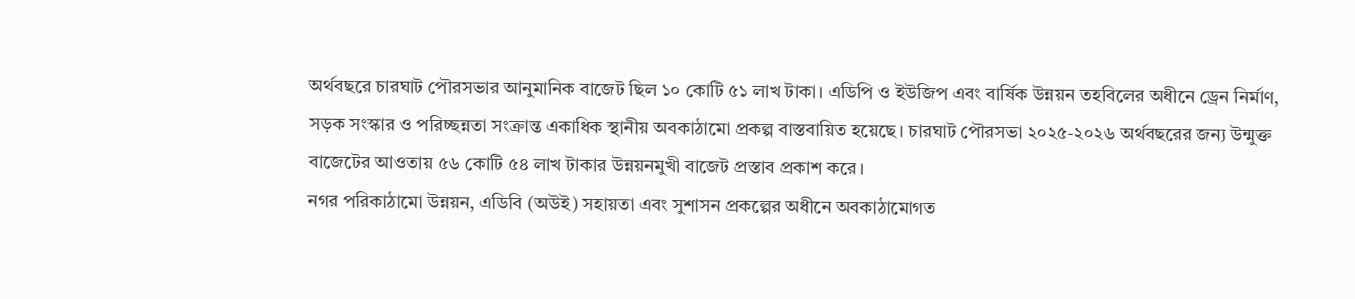অর্থবছরে চারঘাট পৌরসভার আনুমানিক বাজেট ছিল ১০ কোটি ৫১ লাখ টাকা। এডিপি ও ইউজিপ এবং বার্ষিক উন্নয়ন তহবিলের অধীনে ড্রেন নির্মাণ, সড়ক সংস্কার ও পরিচ্ছন্নতা সংক্রান্ত একাধিক স্থানীয় অবকাঠামো প্রকল্প বাস্তবায়িত হয়েছে। চারঘাট পৌরসভা ২০২৫-২০২৬ অর্থবছরের জন্য উন্মুক্ত বাজেটের আওতায় ৫৬ কোটি ৫৪ লাখ টাকার উন্নয়নমুখী বাজেট প্রস্তাব প্রকাশ করে।
নগর পরিকাঠামো উন্নয়ন, এডিবি (অউই) সহায়তা এবং সুশাসন প্রকল্পের অধীনে অবকাঠামোগত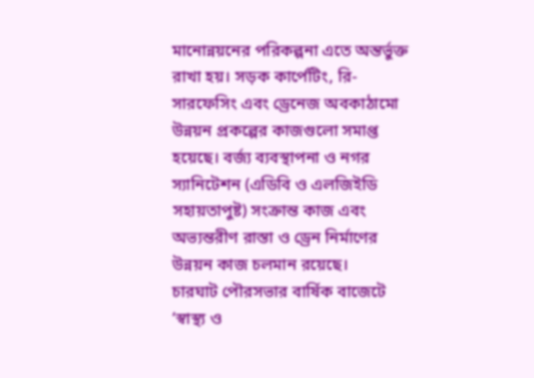মানোন্নয়নের পরিকল্পনা এতে অন্তর্ভুক্ত রাখা হয়। সড়ক কার্পেটিং, রি-সারফেসিং এবং ড্রেনেজ অবকাঠামো উন্নয়ন প্রকল্পের কাজগুলো সমাপ্ত হয়েছে। বর্জ্য ব্যবস্থাপনা ও নগর স্যানিটেশন (এডিবি ও এলজিইডি সহায়তাপুষ্ট) সংক্রান্ত কাজ এবং অভ্যন্তরীণ রাস্তা ও ড্রেন নির্মাণের উন্নয়ন কাজ চলমান রয়েছে।
চারঘাট পৌরসভার বার্ষিক বাজেটে ‘স্বাস্থ্য ও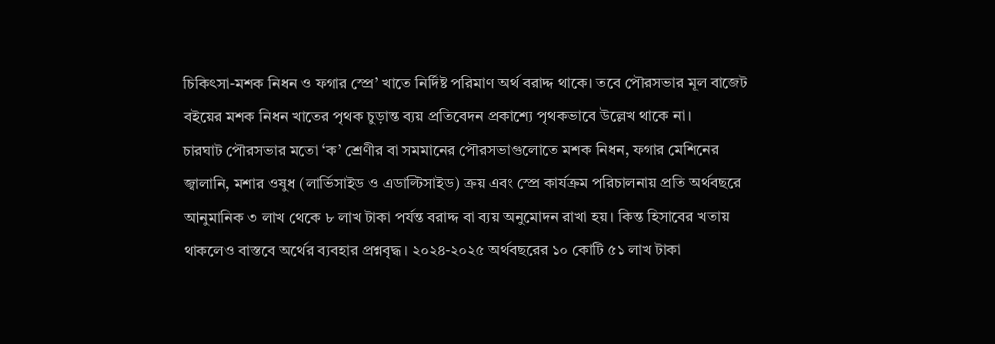চিকিৎসা-মশক নিধন ও ফগার স্প্রে’ খাতে নির্দিষ্ট পরিমাণ অর্থ বরাদ্দ থাকে। তবে পৌরসভার মূল বাজেট বইয়ের মশক নিধন খাতের পৃথক চুড়ান্ত ব্যয় প্রতিবেদন প্রকাশ্যে পৃথকভাবে উল্লেখ থাকে না।
চারঘাট পৌরসভার মতো ‘ক’ শ্রেণীর বা সমমানের পৌরসভাগুলোতে মশক নিধন, ফগার মেশিনের জ্বালানি, মশার ওষুধ (লার্ভিসাইড ও এডাল্টিসাইড) ক্রয় এবং স্প্রে কার্যক্রম পরিচালনায় প্রতি অর্থবছরে আনুমানিক ৩ লাখ থেকে ৮ লাখ টাকা পর্যন্ত বরাদ্দ বা ব্যয় অনুমোদন রাখা হয়। কিন্ত হিসাবের খতায় থাকলেও বাস্তবে অর্থের ব্যবহার প্রশ্নবৃদ্ধ। ২০২৪-২০২৫ অর্থবছরের ১০ কোটি ৫১ লাখ টাকা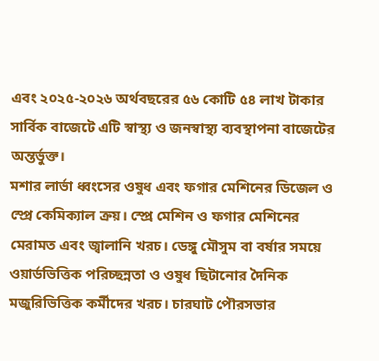এবং ২০২৫-২০২৬ অর্থবছরের ৫৬ কোটি ৫৪ লাখ টাকার সার্বিক বাজেটে এটি স্বাস্থ্য ও জনস্বাস্থ্য ব্যবস্থাপনা বাজেটের অন্তর্ভুক্ত।
মশার লার্ভা ধ্বংসের ওষুধ এবং ফগার মেশিনের ডিজেল ও স্প্রে কেমিক্যাল ক্রয়। স্প্রে মেশিন ও ফগার মেশিনের মেরামত এবং জ্বালানি খরচ। ডেঙ্গু মৌসুম বা বর্ষার সময়ে ওয়ার্ডভিত্তিক পরিচ্ছন্নতা ও ওষুধ ছিটানোর দৈনিক মজুরিভিত্তিক কর্মীদের খরচ। চারঘাট পৌরসভার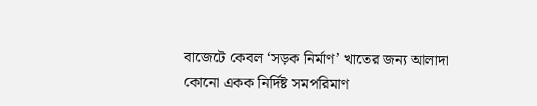বাজেটে কেবল ‘সড়ক নির্মাণ’ খাতের জন্য আলাদা কোনো একক নির্দিষ্ট সমপরিমাণ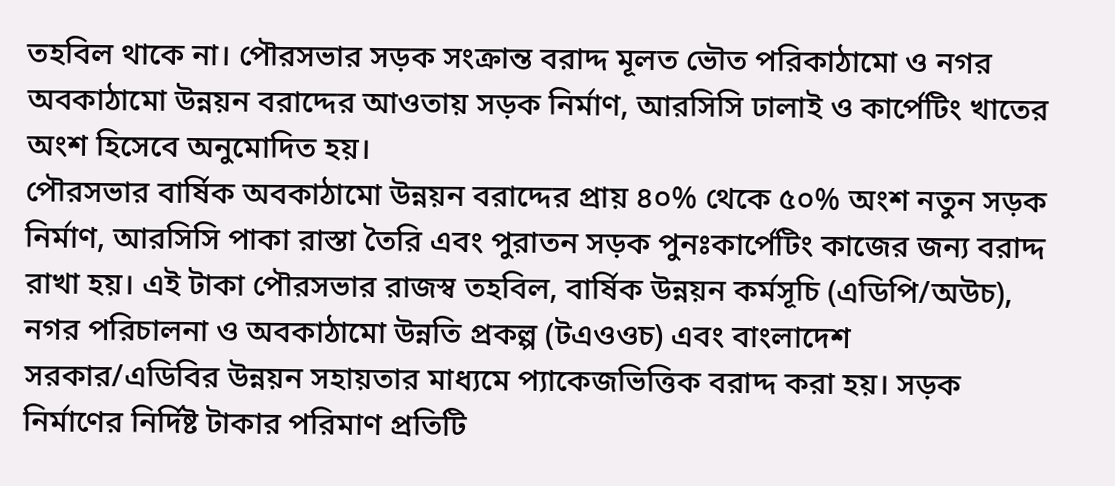তহবিল থাকে না। পৌরসভার সড়ক সংক্রান্ত বরাদ্দ মূলত ভৌত পরিকাঠামো ও নগর অবকাঠামো উন্নয়ন বরাদ্দের আওতায় সড়ক নির্মাণ, আরসিসি ঢালাই ও কার্পেটিং খাতের অংশ হিসেবে অনুমোদিত হয়।
পৌরসভার বার্ষিক অবকাঠামো উন্নয়ন বরাদ্দের প্রায় ৪০% থেকে ৫০% অংশ নতুন সড়ক নির্মাণ, আরসিসি পাকা রাস্তা তৈরি এবং পুরাতন সড়ক পুনঃকার্পেটিং কাজের জন্য বরাদ্দ রাখা হয়। এই টাকা পৌরসভার রাজস্ব তহবিল, বার্ষিক উন্নয়ন কর্মসূচি (এডিপি/অউচ), নগর পরিচালনা ও অবকাঠামো উন্নতি প্রকল্প (টএওওচ) এবং বাংলাদেশ সরকার/এডিবির উন্নয়ন সহায়তার মাধ্যমে প্যাকেজভিত্তিক বরাদ্দ করা হয়। সড়ক নির্মাণের নির্দিষ্ট টাকার পরিমাণ প্রতিটি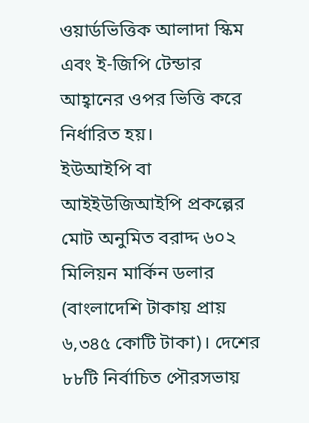ওয়ার্ডভিত্তিক আলাদা স্কিম এবং ই-জিপি টেন্ডার আহ্বানের ওপর ভিত্তি করে নির্ধারিত হয়।
ইউআইপি বা আইইউজিআইপি প্রকল্পের মোট অনুমিত বরাদ্দ ৬০২ মিলিয়ন মার্কিন ডলার (বাংলাদেশি টাকায় প্রায় ৬,৩৪৫ কোটি টাকা)। দেশের ৮৮টি নির্বাচিত পৌরসভায়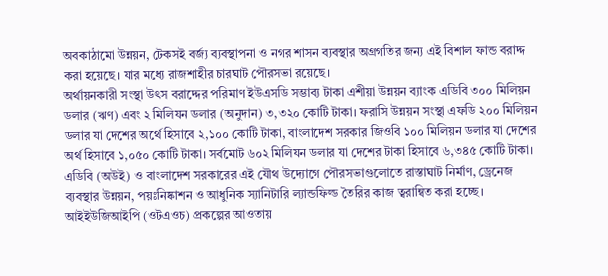অবকাঠামো উন্নয়ন, টেকসই বর্জ্য ব্যবস্থাপনা ও নগর শাসন ব্যবস্থার অগ্রগতির জন্য এই বিশাল ফান্ড বরাদ্দ করা হয়েছে। যার মধ্যে রাজশাহীর চারঘাট পৌরসভা রয়েছে।
অর্থায়নকারী সংস্থা উৎস বরাদ্দের পরিমাণ ইউএসডি সম্ভাব্য টাকা এশীয়া উন্নয়ন ব্যাংক এডিবি ৩০০ মিলিয়ন ডলার (ঋণ) এবং ২ মিলিযন ডলার (অনুদান) ৩,৩২০ কোটি টাকা। ফরাসি উন্নয়ন সংস্থা এফডি ২০০ মিলিয়ন ডলার যা দেশের অর্থে হিসাবে ২,১০০ কোটি টাকা, বাংলাদেশ সরকার জিওবি ১০০ মিলিয়ন ডলার যা দেশের অর্থ হিসাবে ১,০৫০ কোটি টাকা। সর্বমোট ৬০২ মিলিযন ডলার যা দেশের টাকা হিসাবে ৬,৩৪৫ কোটি টাকা।
এডিবি (অউই) ও বাংলাদেশ সরকারের এই যৌথ উদ্যোগে পৌরসভাগুলোতে রাস্তাঘাট নির্মাণ, ড্রেনেজ ব্যবস্থার উন্নয়ন, পয়ঃনিষ্কাশন ও আধুনিক স্যানিটারি ল্যান্ডফিল্ড তৈরির কাজ ত্বরান্বিত করা হচ্ছে। আইইউজিআইপি (ওটএওচ) প্রকল্পের আওতায়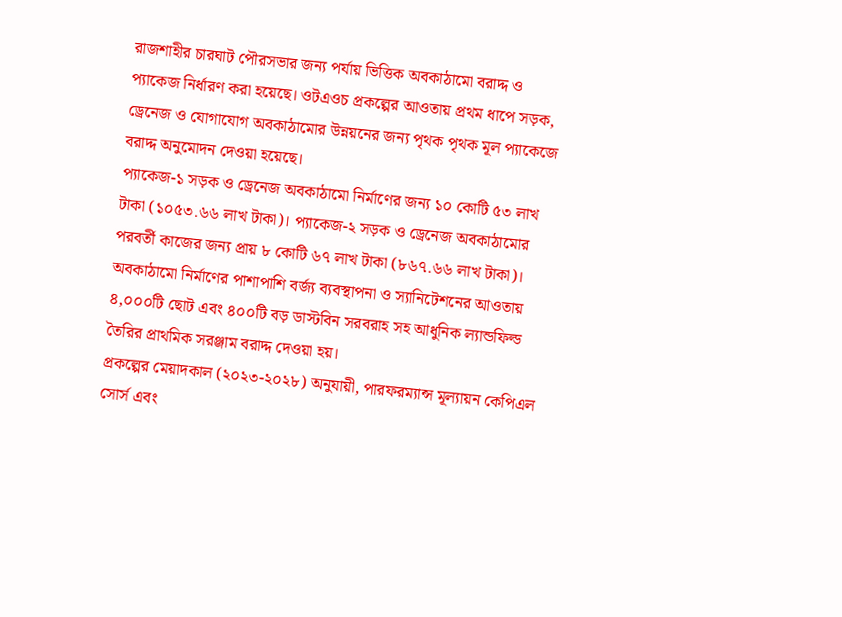রাজশাহীর চারঘাট পৌরসভার জন্য পর্যায় ভিত্তিক অবকাঠামো বরাদ্দ ও প্যাকেজ নির্ধারণ করা হয়েছে। ওটএওচ প্রকল্পের আওতায় প্রথম ধাপে সড়ক, ড্রেনেজ ও যোগাযোগ অবকাঠামোর উন্নয়নের জন্য পৃথক পৃথক মূল প্যাকেজে বরাদ্দ অনুমোদন দেওয়া হয়েছে।
প্যাকেজ-১ সড়ক ও ড্রেনেজ অবকাঠামো নির্মাণের জন্য ১০ কোটি ৫৩ লাখ টাকা (১০৫৩.৬৬ লাখ টাকা)। প্যাকেজ-২ সড়ক ও ড্রেনেজ অবকাঠামোর পরবর্তী কাজের জন্য প্রায় ৮ কোটি ৬৭ লাখ টাকা (৮৬৭.৬৬ লাখ টাকা)। অবকাঠামো নির্মাণের পাশাপাশি বর্জ্য ব্যবস্থাপনা ও স্যানিটেশনের আওতায় ৪,০০০টি ছোট এবং ৪০০টি বড় ডাস্টবিন সরবরাহ সহ আধুনিক ল্যান্ডফিল্ড তৈরির প্রাথমিক সরঞ্জাম বরাদ্দ দেওয়া হয়।
প্রকল্পের মেয়াদকাল (২০২৩-২০২৮) অনুযায়ী, পারফরম্যান্স মূল্যায়ন কেপিএল সোর্স এবং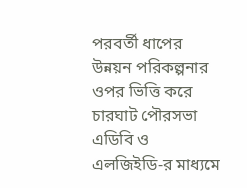পরবর্তী ধাপের উন্নয়ন পরিকল্পনার ওপর ভিত্তি করে চারঘাট পৌরসভা এডিবি ও এলজিইডি-র মাধ্যমে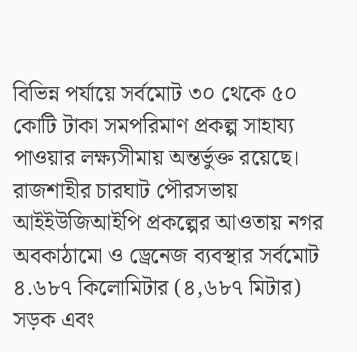বিভিন্ন পর্যায়ে সর্বমোট ৩০ থেকে ৫০ কোটি টাকা সমপরিমাণ প্রকল্প সাহায্য পাওয়ার লক্ষ্যসীমায় অন্তর্ভুক্ত রয়েছে।
রাজশাহীর চারঘাট পৌরসভায় আইইউজিআইপি প্রকল্পের আওতায় নগর অবকাঠামো ও ড্রেনেজ ব্যবস্থার সর্বমোট ৪.৬৮৭ কিলোমিটার (৪,৬৮৭ মিটার) সড়ক এবং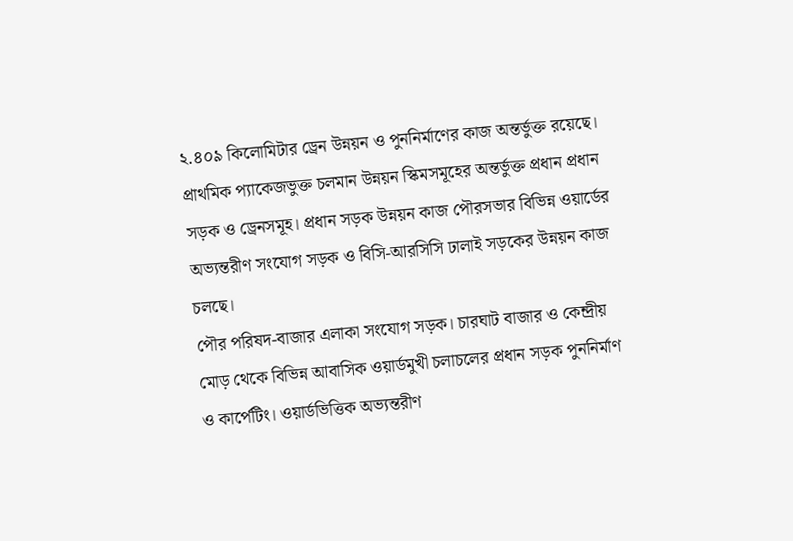২.৪০৯ কিলোমিটার ড্রেন উন্নয়ন ও পুননির্মাণের কাজ অন্তর্ভুক্ত রয়েছে। প্রাথমিক প্যাকেজভুক্ত চলমান উন্নয়ন স্কিমসমূহের অন্তর্ভুক্ত প্রধান প্রধান সড়ক ও ড্রেনসমূহ। প্রধান সড়ক উন্নয়ন কাজ পৌরসভার বিভিন্ন ওয়ার্ডের অভ্যন্তরীণ সংযোগ সড়ক ও বিসি-আরসিসি ঢালাই সড়কের উন্নয়ন কাজ চলছে।
পৌর পরিষদ-বাজার এলাকা সংযোগ সড়ক। চারঘাট বাজার ও কেন্দ্রীয় মোড় থেকে বিভিন্ন আবাসিক ওয়ার্ডমুখী চলাচলের প্রধান সড়ক পুননির্মাণ ও কার্পেটিং। ওয়ার্ডভিত্তিক অভ্যন্তরীণ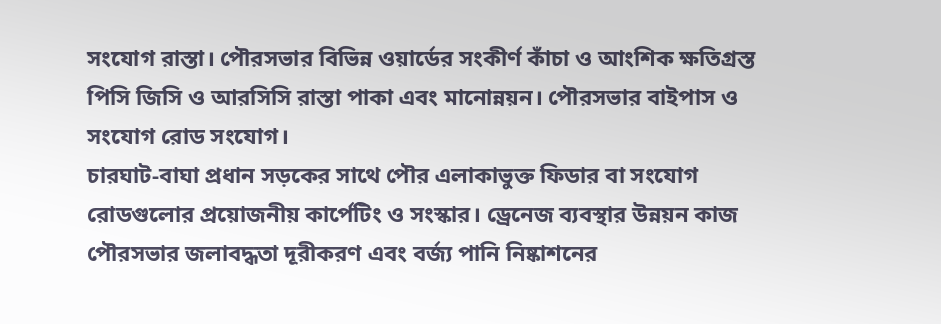সংযোগ রাস্তা। পৌরসভার বিভিন্ন ওয়ার্ডের সংকীর্ণ কাঁচা ও আংশিক ক্ষতিগ্রস্ত পিসি জিসি ও আরসিসি রাস্তা পাকা এবং মানোন্নয়ন। পৌরসভার বাইপাস ও সংযোগ রোড সংযোগ।
চারঘাট-বাঘা প্রধান সড়কের সাথে পৌর এলাকাভুক্ত ফিডার বা সংযোগ রোডগুলোর প্রয়োজনীয় কার্পেটিং ও সংস্কার। ড্রেনেজ ব্যবস্থার উন্নয়ন কাজ পৌরসভার জলাবদ্ধতা দূরীকরণ এবং বর্জ্য পানি নিষ্কাশনের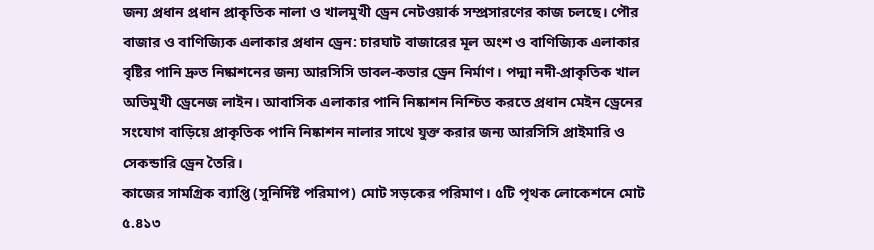জন্য প্রধান প্রধান প্রাকৃতিক নালা ও খালমুখী ড্রেন নেটওয়ার্ক সম্প্রসারণের কাজ চলছে। পৌর বাজার ও বাণিজ্যিক এলাকার প্রধান ড্রেন: চারঘাট বাজারের মূল অংশ ও বাণিজ্যিক এলাকার বৃষ্টির পানি দ্রুত নিষ্কাশনের জন্য আরসিসি ডাবল-কভার ড্রেন নির্মাণ। পদ্মা নদী-প্রাকৃতিক খাল অভিমুখী ড্রেনেজ লাইন। আবাসিক এলাকার পানি নিষ্কাশন নিশ্চিত করতে প্রধান মেইন ড্রেনের সংযোগ বাড়িয়ে প্রাকৃতিক পানি নিষ্কাশন নালার সাথে যুক্ত করার জন্য আরসিসি প্রাইমারি ও সেকন্ডারি ড্রেন তৈরি।
কাজের সামগ্রিক ব্যাপ্তি (সুনির্দিষ্ট পরিমাপ) মোট সড়কের পরিমাণ। ৫টি পৃথক লোকেশনে মোট ৫.৪১৩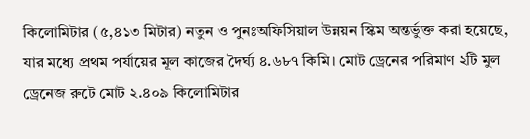কিলোমিটার (৫,৪১৩ মিটার) নতুন ও পুনঃঅফিসিয়াল উন্নয়ন স্কিম অন্তর্ভুক্ত করা হয়েছে, যার মধ্যে প্রথম পর্যায়ের মূল কাজের দৈর্ঘ্য ৪.৬৮৭ কিমি। মোট ড্রেনের পরিমাণ ২টি মুল ড্রেনেজ রুটে মোট ২.৪০৯ কিলোমিটার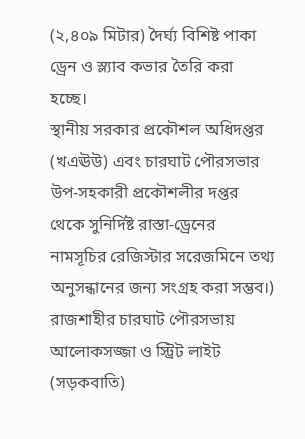(২,৪০৯ মিটার) দৈর্ঘ্য বিশিষ্ট পাকা ড্রেন ও স্ল্যাব কভার তৈরি করা হচ্ছে।
স্থানীয় সরকার প্রকৌশল অধিদপ্তর (খএঊউ) এবং চারঘাট পৌরসভার উপ-সহকারী প্রকৌশলীর দপ্তর থেকে সুনির্দিষ্ট রাস্তা-ড্রেনের নামসূচির রেজিস্টার সরেজমিনে তথ্য অনুসন্ধানের জন্য সংগ্রহ করা সম্ভব।) রাজশাহীর চারঘাট পৌরসভায় আলোকসজ্জা ও স্ট্রিট লাইট (সড়কবাতি)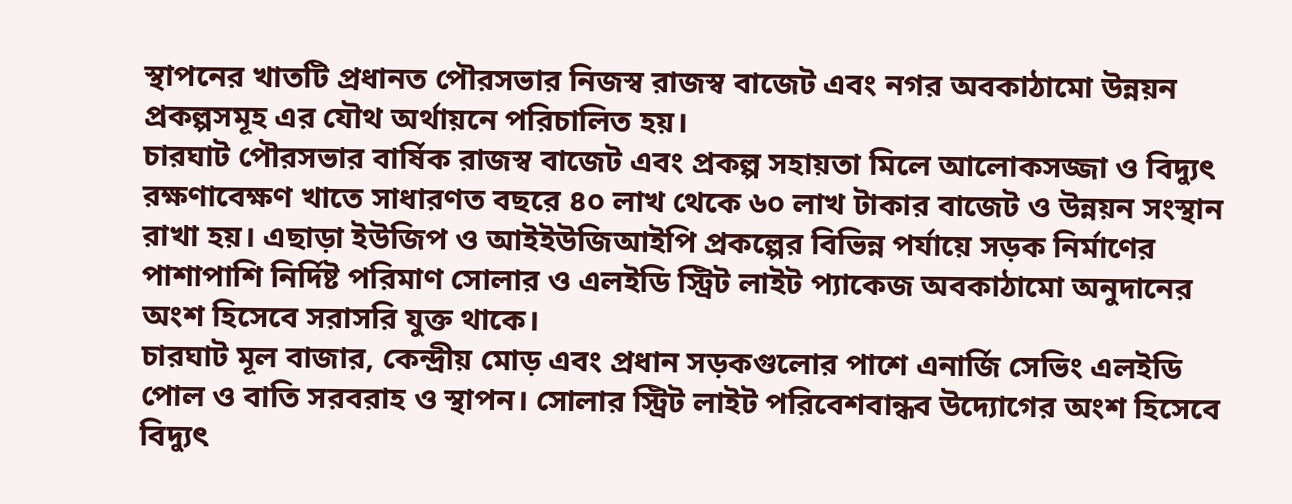স্থাপনের খাতটি প্রধানত পৌরসভার নিজস্ব রাজস্ব বাজেট এবং নগর অবকাঠামো উন্নয়ন প্রকল্পসমূহ এর যৌথ অর্থায়নে পরিচালিত হয়।
চারঘাট পৌরসভার বার্ষিক রাজস্ব বাজেট এবং প্রকল্প সহায়তা মিলে আলোকসজ্জা ও বিদ্যুৎ রক্ষণাবেক্ষণ খাতে সাধারণত বছরে ৪০ লাখ থেকে ৬০ লাখ টাকার বাজেট ও উন্নয়ন সংস্থান রাখা হয়। এছাড়া ইউজিপ ও আইইউজিআইপি প্রকল্পের বিভিন্ন পর্যায়ে সড়ক নির্মাণের পাশাপাশি নির্দিষ্ট পরিমাণ সোলার ও এলইডি স্ট্রিট লাইট প্যাকেজ অবকাঠামো অনুদানের অংশ হিসেবে সরাসরি যুক্ত থাকে।
চারঘাট মূল বাজার, কেন্দ্রীয় মোড় এবং প্রধান সড়কগুলোর পাশে এনার্জি সেভিং এলইডি পোল ও বাতি সরবরাহ ও স্থাপন। সোলার স্ট্রিট লাইট পরিবেশবান্ধব উদ্যোগের অংশ হিসেবে বিদ্যুৎ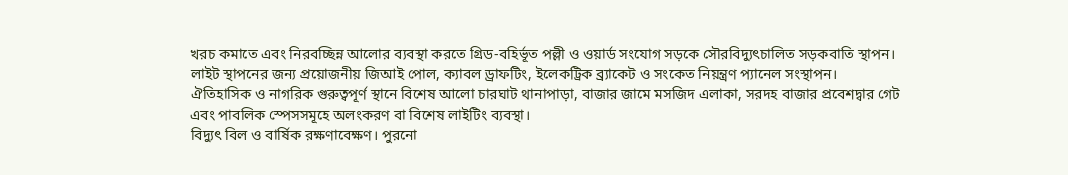খরচ কমাতে এবং নিরবচ্ছিন্ন আলোর ব্যবস্থা করতে গ্রিড-বহির্ভূত পল্লী ও ওয়ার্ড সংযোগ সড়কে সৌরবিদ্যুৎচালিত সড়কবাতি স্থাপন। লাইট স্থাপনের জন্য প্রয়োজনীয় জিআই পোল, ক্যাবল ড্রাফটিং, ইলেকট্রিক ব্র্যাকেট ও সংকেত নিয়ন্ত্রণ প্যানেল সংস্থাপন। ঐতিহাসিক ও নাগরিক গুরুত্বপূর্ণ স্থানে বিশেষ আলো চারঘাট থানাপাড়া, বাজার জামে মসজিদ এলাকা, সরদহ বাজার প্রবেশদ্বার গেট এবং পাবলিক স্পেসসমূহে অলংকরণ বা বিশেষ লাইটিং ব্যবস্থা।
বিদ্যুৎ বিল ও বার্ষিক রক্ষণাবেক্ষণ। পুরনো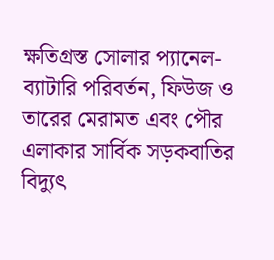ক্ষতিগ্রস্ত সোলার প্যানেল-ব্যাটারি পরিবর্তন, ফিউজ ও তারের মেরামত এবং পৌর এলাকার সার্বিক সড়কবাতির বিদ্যুৎ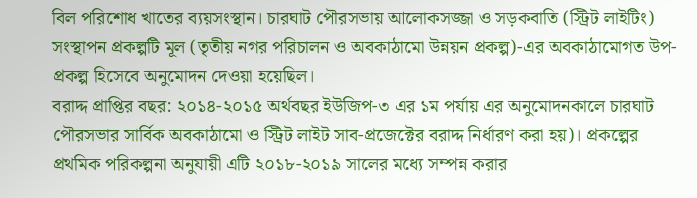বিল পরিশোধ খাতের ব্যয়সংস্থান। চারঘাট পৌরসভায় আলোকসজ্জা ও সড়কবাতি (স্ট্রিট লাইটিং) সংস্থাপন প্রকল্পটি মূল (তৃতীয় নগর পরিচালন ও অবকাঠামো উন্নয়ন প্রকল্প)-এর অবকাঠামোগত উপ-প্রকল্প হিসেবে অনুমোদন দেওয়া হয়েছিল।
বরাদ্দ প্রাপ্তির বছর: ২০১৪-২০১৫ অর্থবছর ইউজিপ-৩ এর ১ম পর্যায় এর অনুমোদনকালে চারঘাট পৌরসভার সার্বিক অবকাঠামো ও স্ট্রিট লাইট সাব-প্রজেক্টের বরাদ্দ নির্ধারণ করা হয়)। প্রকল্পের প্রথমিক পরিকল্পনা অনুযায়ী এটি ২০১৮-২০১৯ সালের মধ্যে সম্পন্ন করার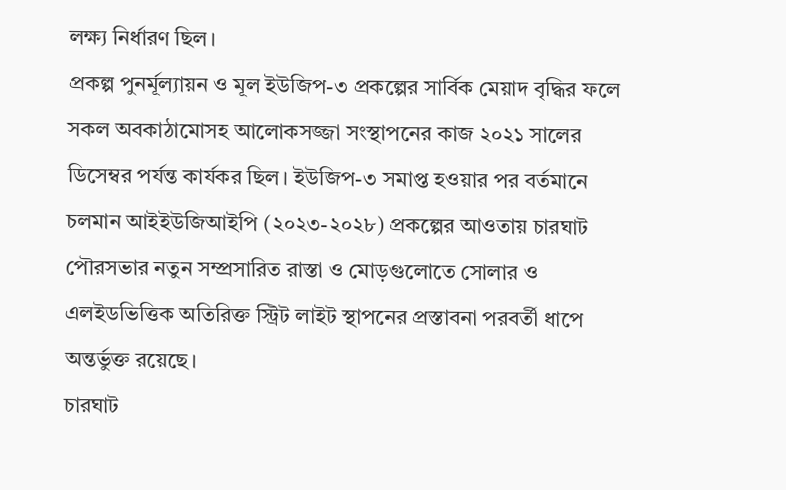লক্ষ্য নির্ধারণ ছিল।
প্রকল্প পুনর্মূল্যায়ন ও মূল ইউজিপ-৩ প্রকল্পের সার্বিক মেয়াদ বৃদ্ধির ফলে সকল অবকাঠামোসহ আলোকসজ্জা সংস্থাপনের কাজ ২০২১ সালের ডিসেম্বর পর্যন্ত কার্যকর ছিল। ইউজিপ-৩ সমাপ্ত হওয়ার পর বর্তমানে চলমান আইইউজিআইপি (২০২৩-২০২৮) প্রকল্পের আওতায় চারঘাট পৌরসভার নতুন সম্প্রসারিত রাস্তা ও মোড়গুলোতে সোলার ও এলইডভিত্তিক অতিরিক্ত স্ট্রিট লাইট স্থাপনের প্রস্তাবনা পরবর্তী ধাপে অন্তর্ভুক্ত রয়েছে।
চারঘাট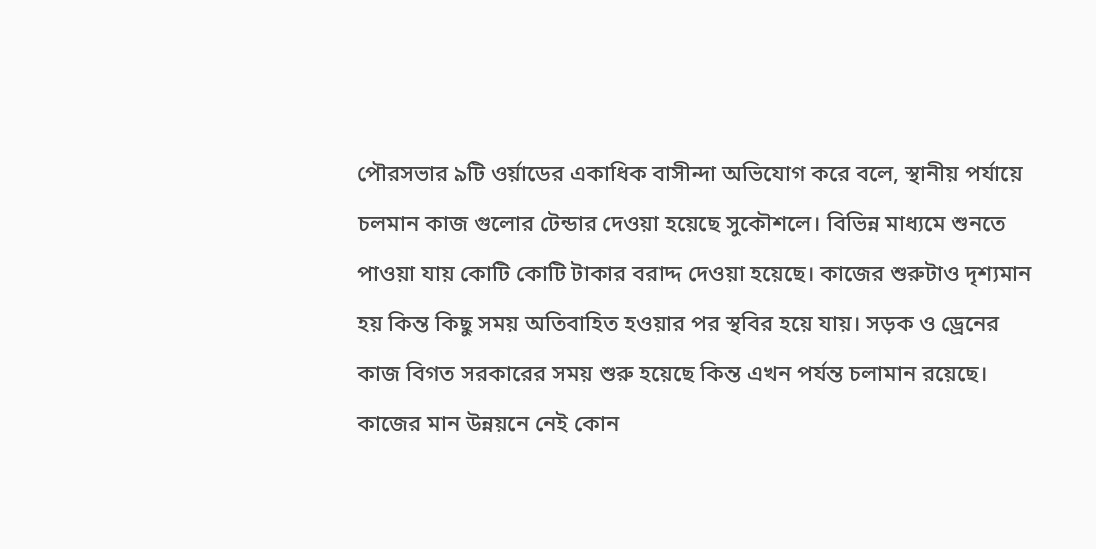পৌরসভার ৯টি ওর্য়াডের একাধিক বাসীন্দা অভিযোগ করে বলে, স্থানীয় পর্যায়ে চলমান কাজ গুলোর টেন্ডার দেওয়া হয়েছে সুকৌশলে। বিভিন্ন মাধ্যমে শুনতে পাওয়া যায় কোটি কোটি টাকার বরাদ্দ দেওয়া হয়েছে। কাজের শুরুটাও দৃশ্যমান হয় কিন্ত কিছু সময় অতিবাহিত হওয়ার পর স্থবির হয়ে যায়। সড়ক ও ড্রেনের কাজ বিগত সরকারের সময় শুরু হয়েছে কিন্ত এখন পর্যন্ত চলামান রয়েছে। কাজের মান উন্নয়নে নেই কোন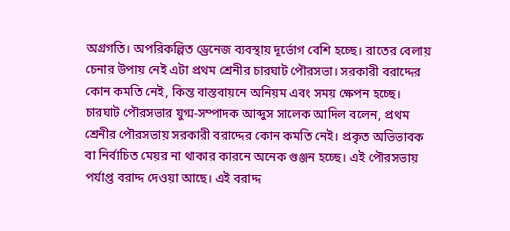অগ্রগতি। অপরিকল্পিত ড্রেনেজ ব্যবস্থায় দূর্ভোগ বেশি হচ্ছে। রাতের বেলায় চেনার উপায় নেই এটা প্রথম শ্রেনীর চারঘাট পৌরসভা। সরকারী বরাদ্দের কোন কমতি নেই, কিন্ত বাস্তবায়নে অনিয়ম এবং সময় ক্ষেপন হচ্ছে।
চারঘাট পৌরসভার যুগ্ম-সম্পাদক আব্দুস সালেক আদিল বলেন, প্রথম শ্রেনীর পৌরসভায় সরকারী বরাদ্দের কোন কমতি নেই। প্রকৃত অভিভাবক বা নির্বাচিত মেয়র না থাকার কারনে অনেক গুঞ্জন হচ্ছে। এই পৌরসভায় পর্যাপ্ত বরাদ্দ দেওয়া আছে। এই বরাদ্দ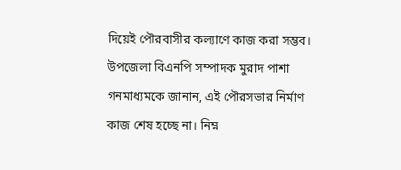দিয়েই পৌরবাসীর কল্যাণে কাজ করা সম্ভব।
উপজেলা বিএনপি সম্পাদক মুরাদ পাশা গনমাধ্যমকে জানান, এই পৌরসভার নির্মাণ কাজ শেষ হচ্ছে না। নিম্ন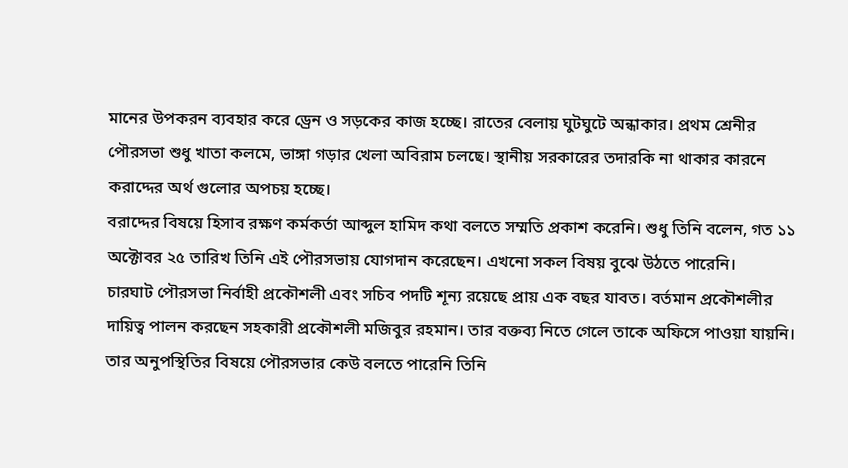মানের উপকরন ব্যবহার করে ড্রেন ও সড়কের কাজ হচ্ছে। রাতের বেলায় ঘুটঘুটে অন্ধাকার। প্রথম শ্রেনীর পৌরসভা শুধু খাতা কলমে, ভাঙ্গা গড়ার খেলা অবিরাম চলছে। স্থানীয় সরকারের তদারকি না থাকার কারনে করাদ্দের অর্থ গুলোর অপচয় হচ্ছে।
বরাদ্দের বিষয়ে হিসাব রক্ষণ কর্মকর্তা আব্দুল হামিদ কথা বলতে সম্মতি প্রকাশ করেনি। শুধু তিনি বলেন, গত ১১ অক্টোবর ২৫ তারিখ তিনি এই পৌরসভায় যোগদান করেছেন। এখনো সকল বিষয় বুঝে উঠতে পারেনি।
চারঘাট পৌরসভা নির্বাহী প্রকৌশলী এবং সচিব পদটি শূন্য রয়েছে প্রায় এক বছর যাবত। বর্তমান প্রকৌশলীর দায়িত্ব পালন করছেন সহকারী প্রকৌশলী মজিবুর রহমান। তার বক্তব্য নিতে গেলে তাকে অফিসে পাওয়া যায়নি। তার অনুপস্থিতির বিষয়ে পৌরসভার কেউ বলতে পারেনি তিনি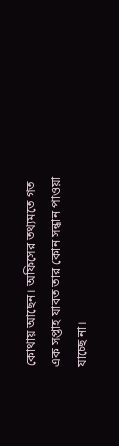কোথায় আছেন। অফিসের তথ্যমতে গত এক সপ্তাহ যাবত তার কোন সন্ধান পাওয়া যাচ্ছে না।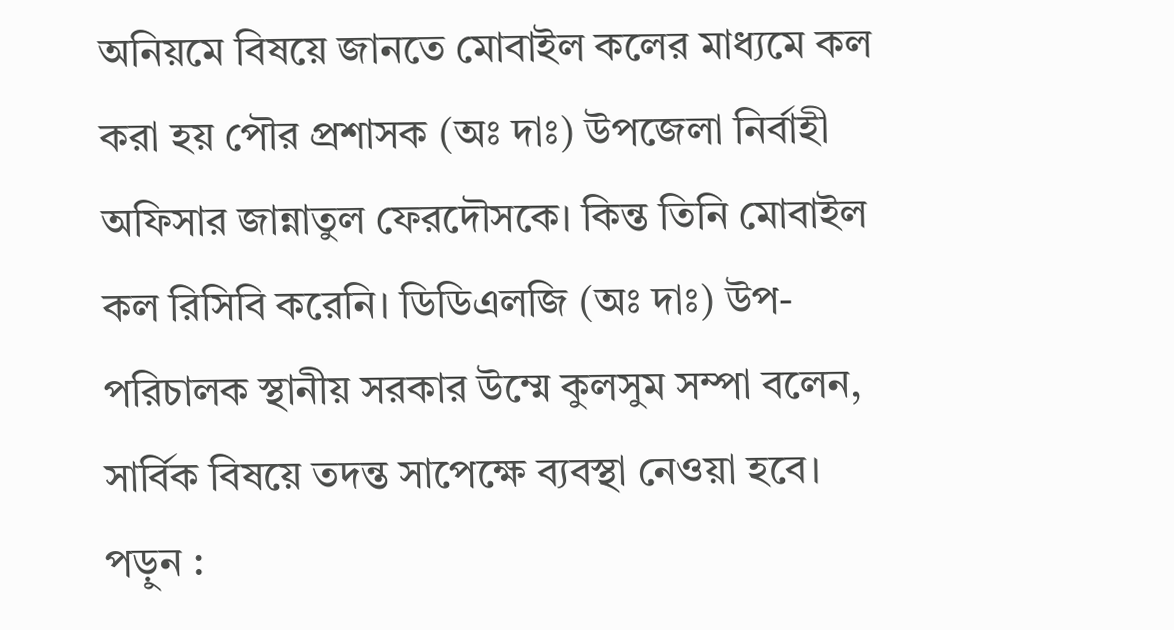অনিয়মে বিষয়ে জানতে মোবাইল কলের মাধ্যমে কল করা হয় পৌর প্রশাসক (অঃ দাঃ) উপজেলা নির্বাহী অফিসার জান্নাতুল ফেরদৌসকে। কিন্ত তিনি মোবাইল কল রিসিবি করেনি। ডিডিএলজি (অঃ দাঃ) উপ-পরিচালক স্থানীয় সরকার উম্মে কুলসুম সম্পা বলেন, সার্বিক বিষয়ে তদন্ত সাপেক্ষে ব্যবস্থা নেওয়া হবে।
পড়ুন :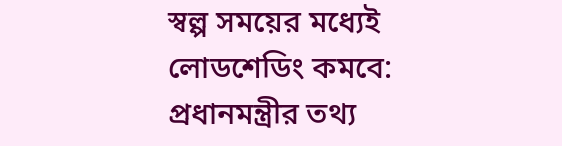স্বল্প সময়ের মধ্যেই লোডশেডিং কমবে: প্রধানমন্ত্রীর তথ্য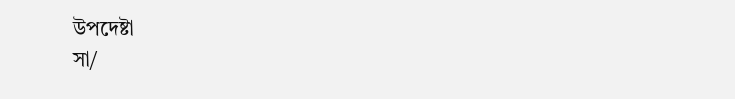উপদেষ্টা
সা/